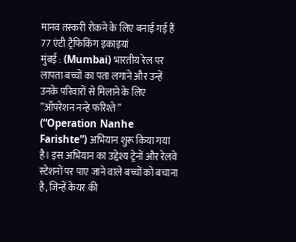मानव तस्करी रोकने के लिए बनाई गई हैं 77 एंटी ट्रैफिकिंग इकाइयां
मुंबई : (Mumbai) भारतीय रेल पर लापता बच्चों का पता लगाने और उन्हें उनके परिवारों से मिलाने के लिए ”ऑपरेशन नन्हे फरिश्ते” (“Operation Nanhe Farishte”) अभियान शुरू किया गया है। इस अभियान का उद्देश्य ट्रेनों और रेलवे स्टेशनों पर पाए जाने वाले बच्चों को बचाना है, जिन्हें केयर की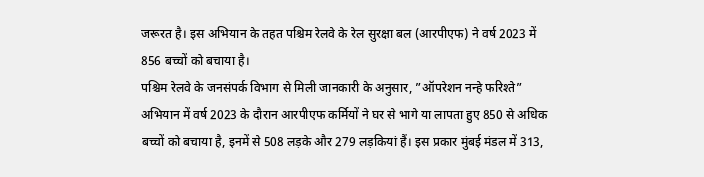जरूरत है। इस अभियान के तहत पश्चिम रेलवे के रेल सुरक्षा बल (आरपीएफ) ने वर्ष 2023 में 856 बच्चों को बचाया है।
पश्चिम रेलवे के जनसंपर्क विभाग से मिली जानकारी के अनुसार, ”ऑपरेशन नन्हे फरिश्ते” अभियान में वर्ष 2023 के दौरान आरपीएफ कर्मियों ने घर से भागे या लापता हुए 850 से अधिक बच्चों को बचाया है, इनमें से 508 लड़के और 279 लड़कियां हैं। इस प्रकार मुंबई मंडल में 313,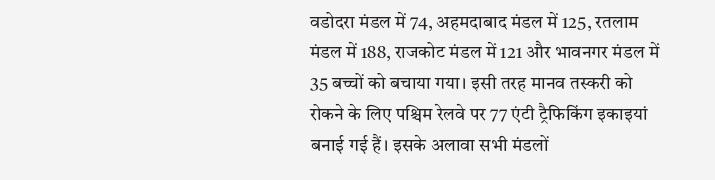वडोदरा मंडल में 74, अहमदाबाद मंडल में 125, रतलाम मंडल में 188, राजकोट मंडल में 121 और भावनगर मंडल में 35 बच्चों को बचाया गया। इसी तरह मानव तस्करी को रोकने के लिए पश्चिम रेलवे पर 77 एंटी ट्रैफिकिंग इकाइयां बनाई गई हैं। इसके अलावा सभी मंडलों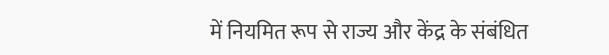में नियमित रूप से राज्य और केंद्र के संबंधित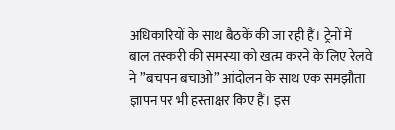अधिकारियों के साथ बैठकें की जा रही हैं। ट्रेनों में बाल तस्करी की समस्या को खत्म करने के लिए रेलवे ने ”बचपन बचाओ” आंदोलन के साथ एक समझौता ज्ञापन पर भी हस्ताक्षर किए हैं। इस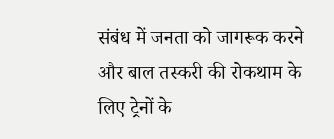संबंध में जनता को जागरूक करने और बाल तस्करी की रोकथाम के लिए ट्रेनों के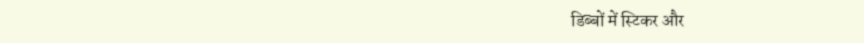डिब्बों में स्टिकर और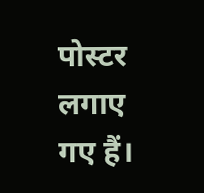पोस्टर लगाए गए हैं।